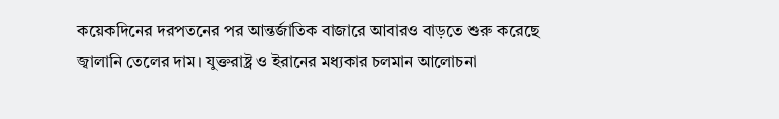কয়েকদিনের দরপতনের পর আন্তর্জাতিক বাজারে আবারও বাড়তে শুরু করেছে জ্বালানি তেলের দাম। যুক্তরাষ্ট্র ও ইরানের মধ্যকার চলমান আলোচনা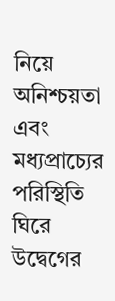নিয়ে অনিশ্চয়তা এবং মধ্যপ্রাচ্যের পরিস্থিতি ঘিরে উদ্বেগের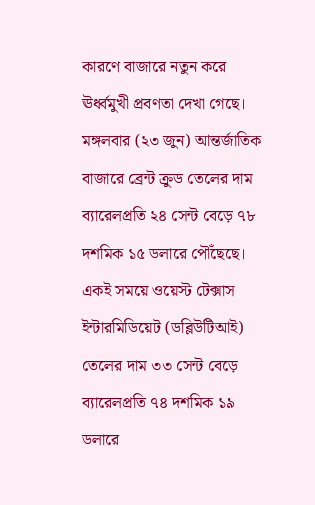কারণে বাজারে নতুন করে ঊর্ধ্বমুখী প্রবণতা দেখা গেছে।
মঙ্গলবার (২৩ জুন) আন্তর্জাতিক বাজারে ব্রেন্ট ক্রুড তেলের দাম ব্যারেলপ্রতি ২৪ সেন্ট বেড়ে ৭৮ দশমিক ১৫ ডলারে পৌঁছেছে। একই সময়ে ওয়েস্ট টেক্সাস ইন্টারমিডিয়েট (ডব্লিউটিআই) তেলের দাম ৩৩ সেন্ট বেড়ে ব্যারেলপ্রতি ৭৪ দশমিক ১৯ ডলারে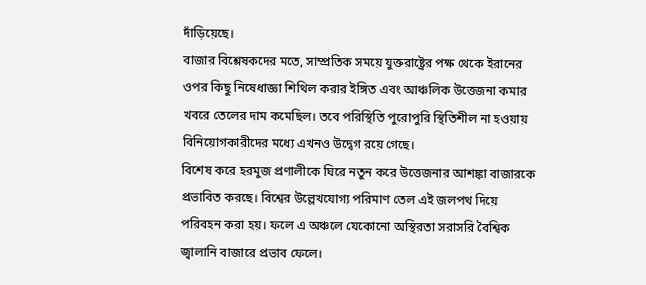দাঁড়িয়েছে।
বাজার বিশ্লেষকদের মতে, সাম্প্রতিক সময়ে যুক্তরাষ্ট্রের পক্ষ থেকে ইরানের ওপর কিছু নিষেধাজ্ঞা শিথিল করার ইঙ্গিত এবং আঞ্চলিক উত্তেজনা কমার খবরে তেলের দাম কমেছিল। তবে পরিস্থিতি পুরোপুরি স্থিতিশীল না হওয়ায় বিনিয়োগকারীদের মধ্যে এখনও উদ্বেগ রয়ে গেছে।
বিশেষ করে হরমুজ প্রণালীকে ঘিরে নতুন করে উত্তেজনার আশঙ্কা বাজারকে প্রভাবিত করছে। বিশ্বের উল্লেখযোগ্য পরিমাণ তেল এই জলপথ দিয়ে পরিবহন করা হয়। ফলে এ অঞ্চলে যেকোনো অস্থিরতা সরাসরি বৈশ্বিক জ্বালানি বাজারে প্রভাব ফেলে।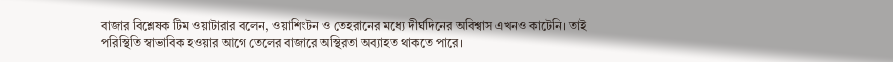বাজার বিশ্লেষক টিম ওয়াটারার বলেন, ওয়াশিংটন ও তেহরানের মধ্যে দীর্ঘদিনের অবিশ্বাস এখনও কাটেনি। তাই পরিস্থিতি স্বাভাবিক হওয়ার আগে তেলের বাজারে অস্থিরতা অব্যাহত থাকতে পারে।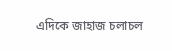এদিকে জাহাজ চলাচল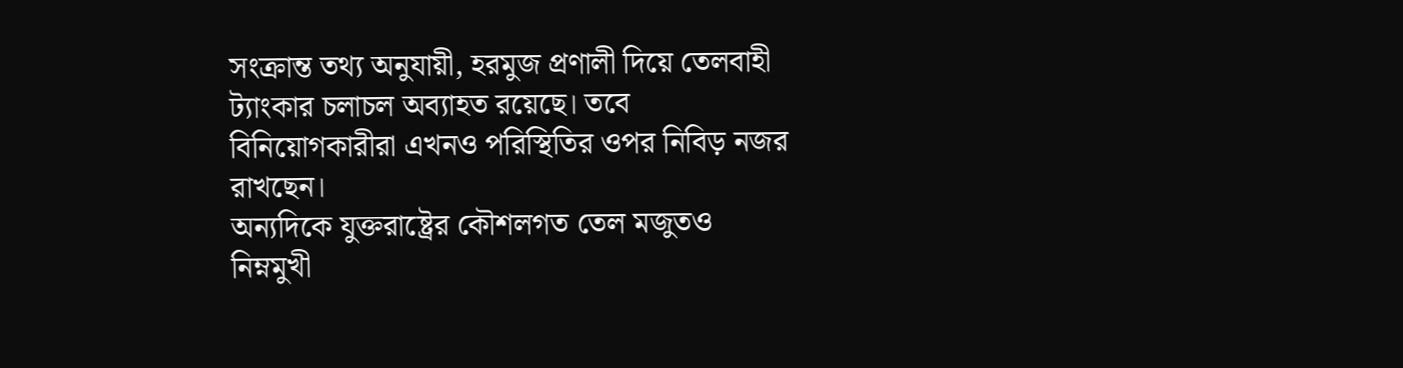সংক্রান্ত তথ্য অনুযায়ী, হরমুজ প্রণালী দিয়ে তেলবাহী ট্যাংকার চলাচল অব্যাহত রয়েছে। তবে বিনিয়োগকারীরা এখনও পরিস্থিতির ওপর নিবিড় নজর রাখছেন।
অন্যদিকে যুক্তরাষ্ট্রের কৌশলগত তেল মজুতও নিম্নমুখী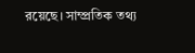রয়েছে। সাম্প্রতিক তথ্য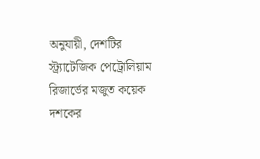অনুযায়ী, দেশটির স্ট্র্যাটেজিক পেট্রোলিয়াম রিজার্ভের মজুত কয়েক দশকের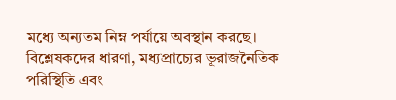মধ্যে অন্যতম নিম্ন পর্যায়ে অবস্থান করছে।
বিশ্লেষকদের ধারণা, মধ্যপ্রাচ্যের ভূরাজনৈতিক পরিস্থিতি এবং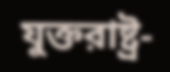যুক্তরাষ্ট্র-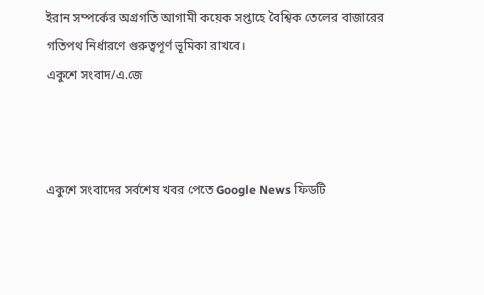ইরান সম্পর্কের অগ্রগতি আগামী কয়েক সপ্তাহে বৈশ্বিক তেলের বাজারের গতিপথ নির্ধারণে গুরুত্বপূর্ণ ভূমিকা রাখবে।
একুশে সংবাদ/এ.জে



একুশে সংবাদের সর্বশেষ খবর পেতে Google News ফিডটি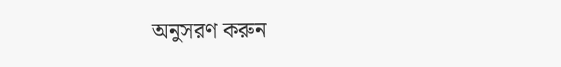অনুসরণ করুন